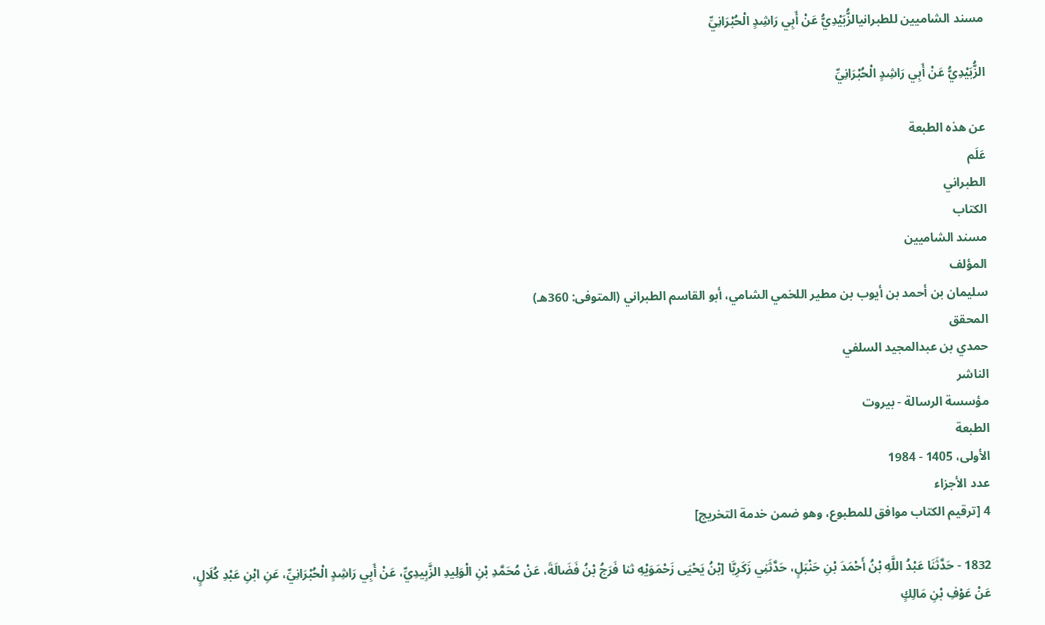مسند الشاميين للطبرانيالزُّبَيْدِيُّ عَنْ أَبِي رَاشِدٍ الْحُبْرَانِيِّ

الزُّبَيْدِيُّ عَنْ أَبِي رَاشِدٍ الْحُبْرَانِيِّ

عن هذه الطبعة
عَلَم
الطبراني
الكتاب
مسند الشاميين
المؤلف
سليمان بن أحمد بن أيوب بن مطير اللخمي الشامي، أبو القاسم الطبراني (المتوفى: 360هـ)
المحقق
حمدي بن عبدالمجيد السلفي
الناشر
مؤسسة الرسالة - بيروت
الطبعة
الأولى، 1405 - 1984
عدد الأجزاء
4 [ترقيم الكتاب موافق للمطبوع، وهو ضمن خدمة التخريج]

1832 - حَدَّثَنَا عَبْدُ اللَّهِ بْنُ أَحْمَدَ بْنِ حَنْبَلٍ، حَدَّثَنِي زَكَرِيَّا [بْنُ يَحْيَى زَحْمَوَيْهِ ثنا فَرَجُ بْنُ فَضَالَةَ، عَنْ مُحَمَّدِ بْنِ الْوَلِيدِ الزَّبِيدِيِّ، عَنْ أَبِي رَاشِدٍ الْحُبْرَانِيِّ، عَنِ ابْنِ عَبْدِ كُلَالٍ، عَنْ عَوْفِ بْنِ مَالِكٍ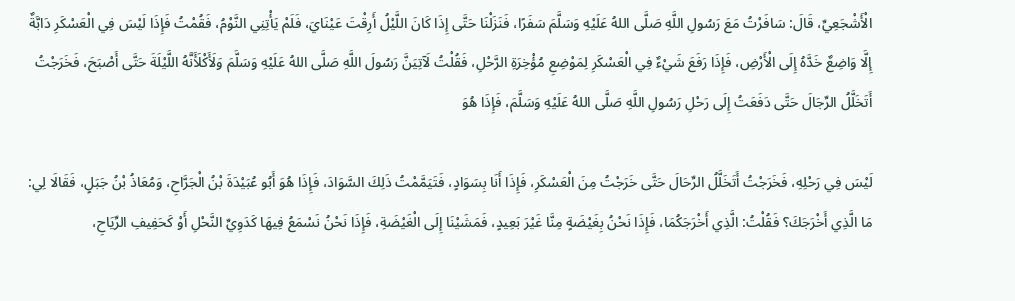الْأَشْجَعِيِّ، قَالَ: سَافَرْتُ مَعَ رَسُولِ اللَّهِ صَلَّى اللهُ عَلَيْهِ وَسَلَّمَ سَفَرًا، فَنَزَلْنَا حَتَّى إِذَا كَانَ اللَّيْلُ أَرِقْتَ عَيْنَايَ، فَلَمْ يَأْتِنِي النَّوْمُ، فَقُمْتُ فَإِذَا لَيْسَ فِي الْعَسْكَرِ دَابَّةٌ إِلَّا وَاضِعٌ خَدَّهُ إِلَى الْأَرْضِ، فَإِذَا رَفَعَ شَيْءٌ فِي الْعَسْكَرِ لِمَوْضِعِ مُؤْخِرَةِ الرَّحْلِ، فَقُلْتُ لَآتِيَنَّ رَسُولَ اللَّهِ صَلَّى اللهُ عَلَيْهِ وَسَلَّمَ وَلَأَكْلَأَنَّهُ اللَّيْلَةَ حَتَّى أَصْبَحَ، فَخَرَجْتُ أَتَخَلَّلُ الرِّجَالَ حَتَّى دَفَعَتُ إِلَى رَحْلِ رَسُولِ اللَّهِ صَلَّى اللهُ عَلَيْهِ وَسَلَّمَ، فَإِذَا هُوَ

لَيْسَ فِي رَحْلِهِ، فَخَرَجْتُ أَتَخَلَّلُ الرِّحَالَ حَتَّى خَرَجْتُ مِنَ الْعَسْكَرِ، فَإِذَا أَنَا بِسَوَادٍ، فَتَيَمَّمْتُ ذَلِكَ السَّوَادَ، فَإِذَا هُوَ أَبُو عُبَيْدَةَ بْنُ الْجَرَّاحِ، وَمُعَاذُ بْنُ جَبَلٍ، فَقَالَا لِي: مَا الَّذِي أَخْرَجَكَ؟ فَقُلْتُ: الَّذِي أَخْرَجَكُمَا، فَإِذَا نَحْنُ بِغَيْضَةٍ مِنَّا غَيْرَ بَعِيدٍ، فَمَشَيْنَا إِلَى الْغَيْضَةِ، فَإِذَا نَحْنُ نَسْمَعُ فِيهَا كَدَوِيِّ النَّحْلِ أَوْ كَحَفِيفِ الرِّيَاحِ،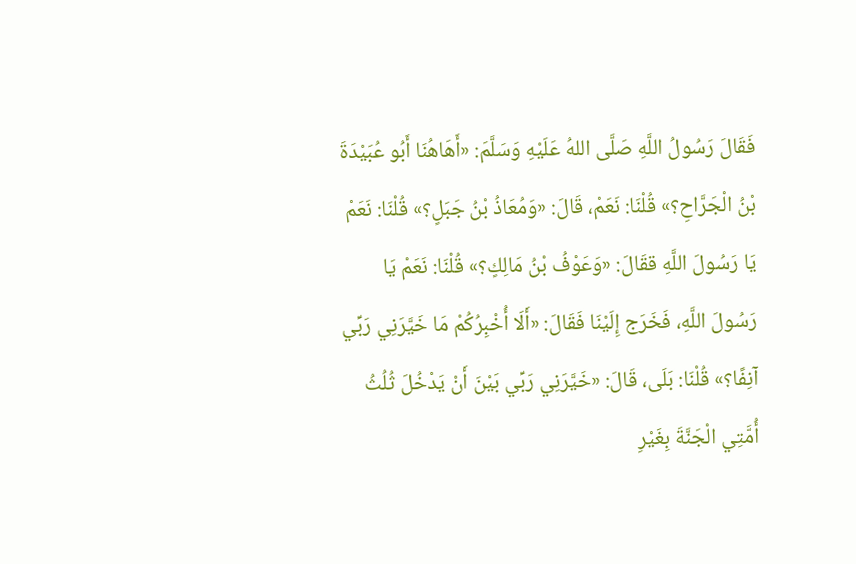فَقَالَ رَسُولُ اللَّهِ صَلَّى اللهُ عَلَيْهِ وَسَلَّمَ: «أَهَاهُنَا أَبُو عُبَيْدَةَ بْنُ الْجَرَّاحِ؟» قُلْنَا: نَعَمْ، قَالَ: «وَمُعَاذُ بْنُ جَبَلٍ؟» قُلْنَا: نَعَمْ يَا رَسُولَ اللَّهِ ققَالَ: «وَعَوْفُ بْنُ مَالِكٍ؟» قُلْنَا: نَعَمْ يَا رَسُولَ اللَّهِ، فَخَرَج إِلَيْنَا فَقَالَ: «أَلَا أُخْبِرُكُمْ مَا خَيَّرَنِي رَبِّي آنِفًا؟» قُلْنَا: بَلَى، قَالَ: «خَيَّرَنِي رَبِّي بَيْنَ أَنْ يَدْخُلَ ثُلُثُ أُمَّتِي الْجَنَّةَ بِغَيْرِ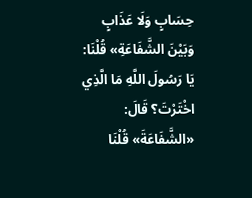حِسَابٍ وَلَا عَذَابٍ وَبَيْنَ الشَّفَاعَةِ» قُلْنَا: يَا رَسُولَ اللَّهِ مَا الَّذِي اخْتَرْتَ؟ قَالَ: «الشَّفَاعَةَ» قُلْنَا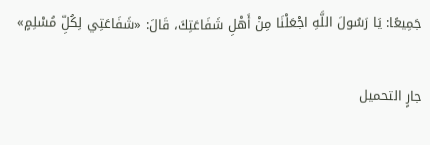جَمِيعًا: يَا رَسُولَ اللَّهِ اجْعَلْنَا مِنْ أَهْلِ شَفَاعَتِكَ، قَالَ: «شَفَاعَتِي لِكُلِّ مُسْلِمٍ»

جارٍ التحميل